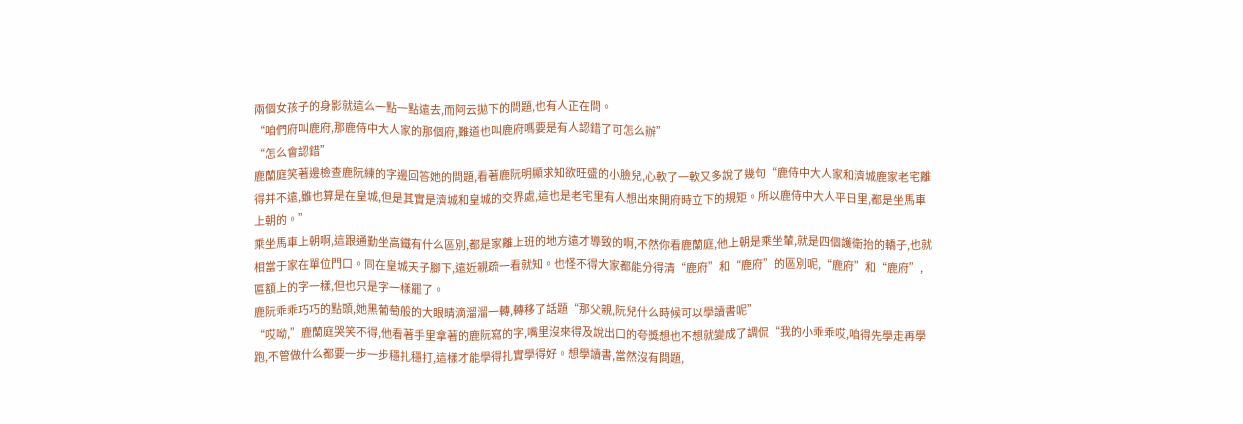兩個女孩子的身影就這么一點一點遠去,而阿云拋下的問題,也有人正在問。
“咱們府叫鹿府,那鹿侍中大人家的那個府,難道也叫鹿府嗎要是有人認錯了可怎么辦”
“怎么會認錯”
鹿蘭庭笑著邊檢查鹿阮練的字邊回答她的問題,看著鹿阮明顯求知欲旺盛的小臉兒,心軟了一軟又多說了幾句“鹿侍中大人家和濟城鹿家老宅離得并不遠,雖也算是在皇城,但是其實是濟城和皇城的交界處,這也是老宅里有人想出來開府時立下的規矩。所以鹿侍中大人平日里,都是坐馬車上朝的。”
乘坐馬車上朝啊,這跟通勤坐高鐵有什么區別,都是家離上班的地方遠才導致的啊,不然你看鹿蘭庭,他上朝是乘坐輦,就是四個護衛抬的轎子,也就相當于家在單位門口。同在皇城天子腳下,遠近親疏一看就知。也怪不得大家都能分得清“鹿府”和“鹿府”的區別呢,“鹿府”和“鹿府”,匾額上的字一樣,但也只是字一樣罷了。
鹿阮乖乖巧巧的點頭,她黑葡萄般的大眼睛滴溜溜一轉,轉移了話題“那父親,阮兒什么時候可以學讀書呢”
“哎呦,”鹿蘭庭哭笑不得,他看著手里拿著的鹿阮寫的字,嘴里沒來得及說出口的夸獎想也不想就變成了調侃“我的小乖乖哎,咱得先學走再學跑,不管做什么都要一步一步穩扎穩打,這樣才能學得扎實學得好。想學讀書,當然沒有問題,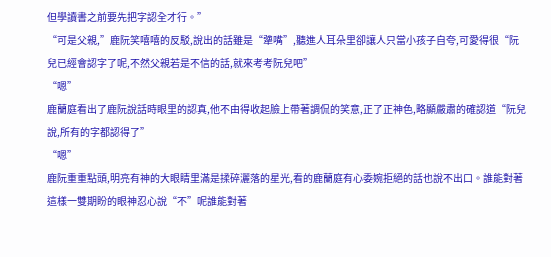但學讀書之前要先把字認全才行。”
“可是父親,”鹿阮笑嘻嘻的反駁,說出的話雖是“犟嘴”,聽進人耳朵里卻讓人只當小孩子自夸,可愛得很“阮兒已經會認字了呢,不然父親若是不信的話,就來考考阮兒吧”
“嗯”
鹿蘭庭看出了鹿阮說話時眼里的認真,他不由得收起臉上帶著調侃的笑意,正了正神色,略顯嚴肅的確認道“阮兒說,所有的字都認得了”
“嗯”
鹿阮重重點頭,明亮有神的大眼睛里滿是揉碎灑落的星光,看的鹿蘭庭有心委婉拒絕的話也說不出口。誰能對著這樣一雙期盼的眼神忍心說“不”呢誰能對著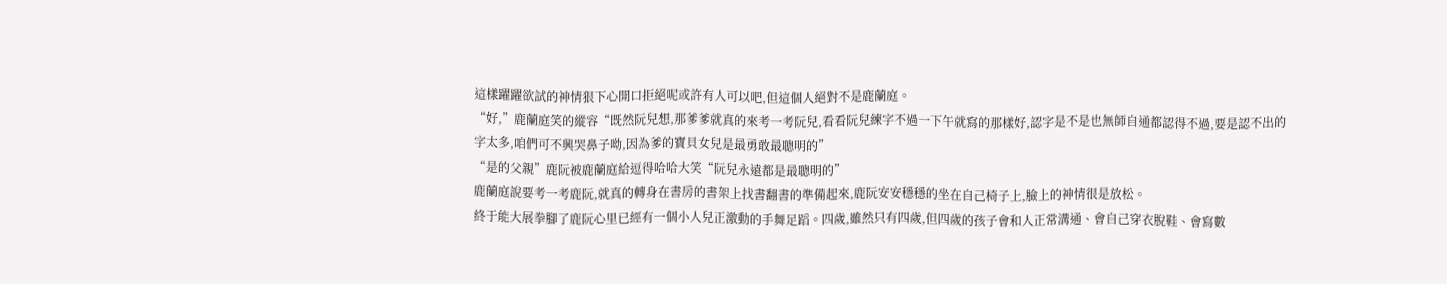這樣躍躍欲試的神情狠下心開口拒絕呢或許有人可以吧,但這個人絕對不是鹿蘭庭。
“好,”鹿蘭庭笑的縱容“既然阮兒想,那爹爹就真的來考一考阮兒,看看阮兒練字不過一下午就寫的那樣好,認字是不是也無師自通都認得不過,要是認不出的字太多,咱們可不興哭鼻子呦,因為爹的寶貝女兒是最勇敢最聰明的”
“是的父親”鹿阮被鹿蘭庭給逗得哈哈大笑“阮兒永遠都是最聰明的”
鹿蘭庭說要考一考鹿阮,就真的轉身在書房的書架上找書翻書的準備起來,鹿阮安安穩穩的坐在自己椅子上,臉上的神情很是放松。
終于能大展拳腳了鹿阮心里已經有一個小人兒正激動的手舞足蹈。四歲,雖然只有四歲,但四歲的孩子會和人正常溝通、會自己穿衣脫鞋、會寫數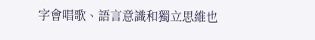字會唱歌、語言意識和獨立思維也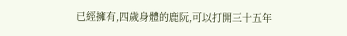已經擁有,四歲身體的鹿阮,可以打開三十五年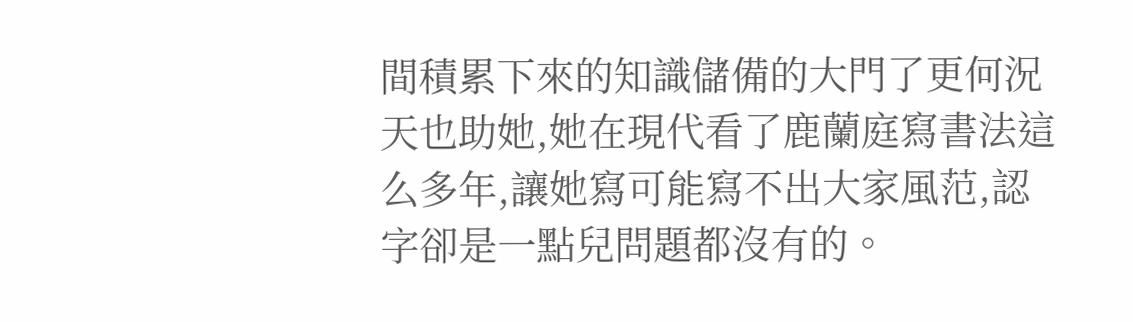間積累下來的知識儲備的大門了更何況天也助她,她在現代看了鹿蘭庭寫書法這么多年,讓她寫可能寫不出大家風范,認字卻是一點兒問題都沒有的。